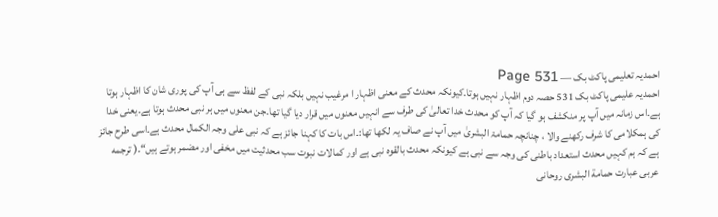احمدیہ تعلیمی پاکٹ بک — Page 531
احمدیہ علیمی پاکٹ بک 531 حصہ دوم اظہار نہیں ہوتا۔کیونکہ محدث کے معنی اظہار ا مرغیب نہیں بلکہ نبی کے لفظ سے ہی آپ کی پوری شان کا اظہار ہوتا ہے۔اس زمانہ میں آپ پر منکشف ہو گیا کہ آپ کو محدث خدا تعالیٰ کی طرف سے انہیں معنوں میں قرار دیا گیا تھا۔جن معنوں میں ہر نبی محدث ہوتا ہے۔یعنی خدا کی ہمکلامی کا شرف رکھنے والا ، چنانچہ حمامۃ البشریٰ میں آپ نے صاف یہ لکھا تھا:۔اس بات کا کہنا جائز ہے کہ نبی علی وجہ الکمال محدث ہے۔اسی طرح جائز ہے کہ ہم کہیں محدث استعداد باطنی کی وجہ سے نبی ہے کیونکہ محدث بالقوہ نبی ہے اور کمالات نبوت سب محدثیت میں مخفی اور مضمر ہوتے ہیں“۔( ترجمه عربی عبارت حمامة البشری روحانی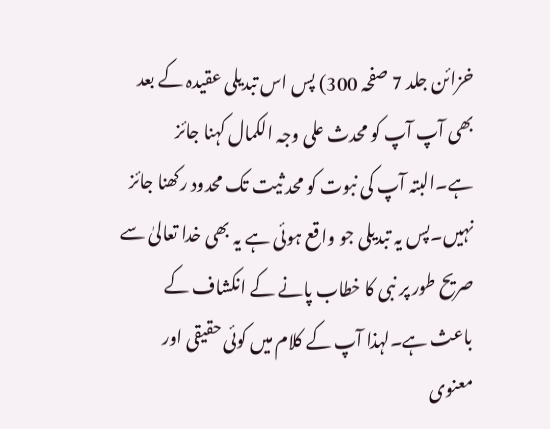خزائن جلد 7 صفحہ 300) پس اس تبدیلی عقیدہ کے بعد بھی آپ آپ کو محدث علی وجہ الکمال کہنا جائز ہے۔البتہ آپ کی نبوت کو محد ثیت تک محدود رکھنا جائز نہیں۔پس یہ تبدیلی جو واقع ہوئی ہے یہ بھی خدا تعالیٰ سے صریح طور پر نبی کا خطاب پانے کے انکشاف کے باعث ہے۔لہذا آپ کے کلام میں کوئی حقیقی اور معنوی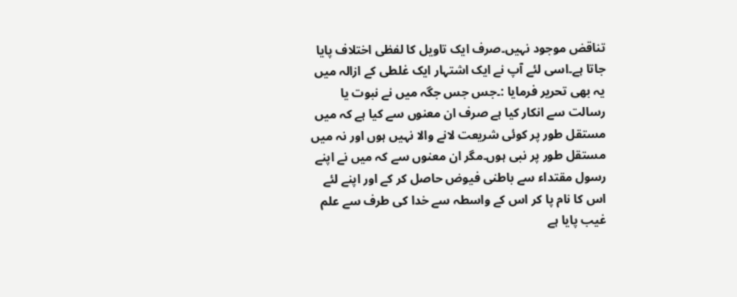تناقض موجود نہیں۔صرف ایک تاویل کا لفظی اختلاف پایا جاتا ہے۔اسی لئے آپ نے ایک اشتہار ایک غلطی کے ازالہ میں یہ بھی تحریر فرمایا :۔جس جس جگہ میں نے نبوت یا رسالت سے انکار کیا ہے صرف ان معنوں سے کیا ہے کہ میں مستقل طور پر کوئی شریعت لانے والا نہیں ہوں اور نہ میں مستقل طور پر نبی ہوں۔مگر ان معنوں سے کہ میں نے اپنے رسول مقتداء سے باطنی فیوض حاصل کر کے اور اپنے لئے اس کا نام پا کر اس کے واسطہ سے خدا کی طرف سے علم غیب پایا ہے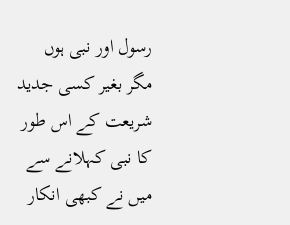رسول اور نبی ہوں مگر بغیر کسی جدید شریعت کے اس طور کا نبی کہلانے سے میں نے کبھی انکار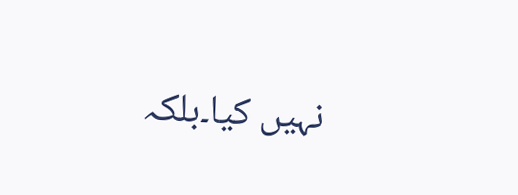نہیں کیا۔بلکہ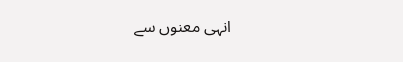انہی معنوں سے